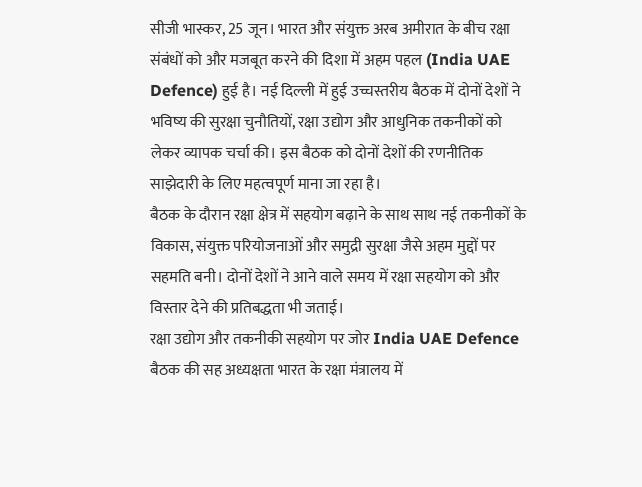सीजी भास्कर, 25 जून। भारत और संयुक्त अरब अमीरात के बीच रक्षा संबंधों को और मजबूत करने की दिशा में अहम पहल (India UAE Defence) हुई है। नई दिल्ली में हुई उच्चस्तरीय बैठक में दोनों देशों ने भविष्य की सुरक्षा चुनौतियों, रक्षा उद्योग और आधुनिक तकनीकों को लेकर व्यापक चर्चा की। इस बैठक को दोनों देशों की रणनीतिक साझेदारी के लिए महत्वपूर्ण माना जा रहा है।
बैठक के दौरान रक्षा क्षेत्र में सहयोग बढ़ाने के साथ साथ नई तकनीकों के विकास, संयुक्त परियोजनाओं और समुद्री सुरक्षा जैसे अहम मुद्दों पर सहमति बनी। दोनों देशों ने आने वाले समय में रक्षा सहयोग को और विस्तार देने की प्रतिबद्धता भी जताई।
रक्षा उद्योग और तकनीकी सहयोग पर जोर India UAE Defence
बैठक की सह अध्यक्षता भारत के रक्षा मंत्रालय में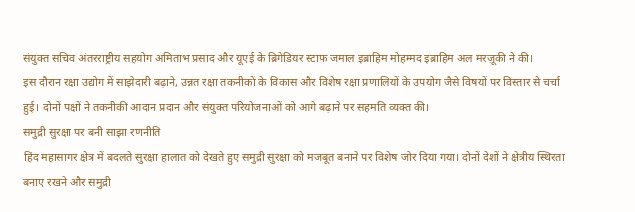संयुक्त सचिव अंतरराष्ट्रीय सहयोग अमिताभ प्रसाद और यूएई के ब्रिगेडियर स्टाफ जमाल इब्राहिम मोहम्मद इब्राहिम अल मरज़ूकी ने की।
इस दौरान रक्षा उद्योग में साझेदारी बढ़ाने, उन्नत रक्षा तकनीकों के विकास और विशेष रक्षा प्रणालियों के उपयोग जैसे विषयों पर विस्तार से चर्चा हुई। दोनों पक्षों ने तकनीकी आदान प्रदान और संयुक्त परियोजनाओं को आगे बढ़ाने पर सहमति व्यक्त की।
समुद्री सुरक्षा पर बनी साझा रणनीति
हिंद महासागर क्षेत्र में बदलते सुरक्षा हालात को देखते हुए समुद्री सुरक्षा को मजबूत बनाने पर विशेष जोर दिया गया। दोनों देशों ने क्षेत्रीय स्थिरता बनाए रखने और समुद्री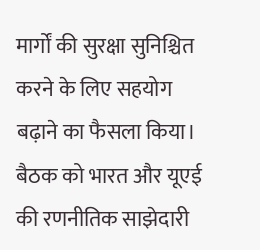मार्गों की सुरक्षा सुनिश्चित करने के लिए सहयोग बढ़ाने का फैसला किया। बैठक को भारत और यूएई की रणनीतिक साझेदारी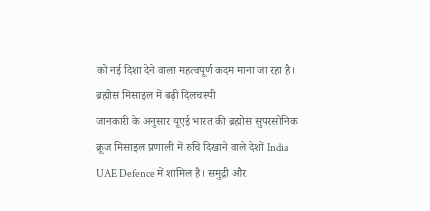को नई दिशा देने वाला महत्वपूर्ण कदम माना जा रहा है।
ब्रह्मोस मिसाइल में बढ़ी दिलचस्पी
जानकारी के अनुसार यूएई भारत की ब्रह्मोस सुपरसोनिक क्रूज मिसाइल प्रणाली में रुचि दिखाने वाले देशों India UAE Defence में शामिल है। समुद्री और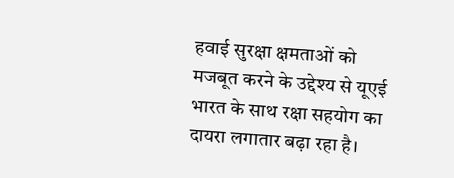हवाई सुरक्षा क्षमताओं को मजबूत करने के उद्देश्य से यूएई भारत के साथ रक्षा सहयोग का दायरा लगातार बढ़ा रहा है।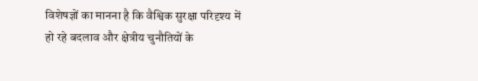विशेषज्ञों का मानना है कि वैश्विक सुरक्षा परिदृश्य में हो रहे बदलाव और क्षेत्रीय चुनौतियों के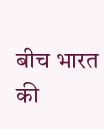बीच भारत की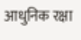आधुनिक रक्षा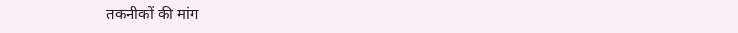तकनीकों की मांग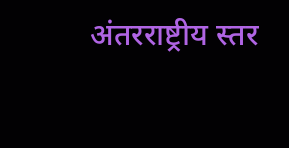अंतरराष्ट्रीय स्तर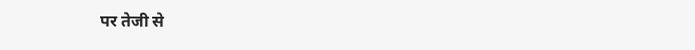पर तेजी से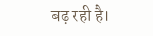बढ़ रही है।